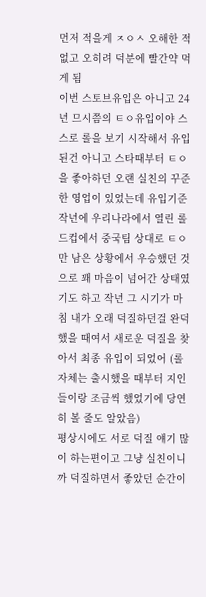먼저 적을게 ㅈㅇㅅ 오해한 적 없고 오히려 덕분에 빨간약 먹게 됨
이번 스토브유입은 아니고 24년 므시쯤의 ㅌㅇ유입이야 스스로 롤을 보기 시작해서 유입된건 아니고 스타때부터 ㅌㅇ을 좋아하던 오랜 실친의 꾸준한 영업이 있었는데 유입기준 작년에 우리나라에서 열린 롤드컵에서 중국팀 상대로 ㅌㅇ만 남은 상황에서 우승했던 것으로 꽤 마음이 넘어간 상태였기도 하고 작년 그 시기가 마침 내가 오래 덕질하던걸 완덕했을 때여서 새로운 덕질을 찾아서 최종 유입이 되었어 (롤 자체는 출시했을 때부터 지인들이랑 조금씩 했었기에 당연히 볼 줄도 알았음)
평상시에도 서로 덕질 얘기 많이 하는편이고 그냥 실친이니까 덕질하면서 좋았던 순간이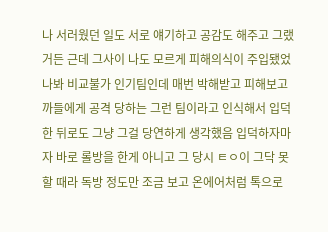나 서러웠던 일도 서로 얘기하고 공감도 해주고 그랬거든 근데 그사이 나도 모르게 피해의식이 주입됐었나봐 비교불가 인기팀인데 매번 박해받고 피해보고 까들에게 공격 당하는 그런 팀이라고 인식해서 입덕한 뒤로도 그냥 그걸 당연하게 생각했음 입덕하자마자 바로 롤방을 한게 아니고 그 당시 ㅌㅇ이 그닥 못할 때라 독방 정도만 조금 보고 온에어처럼 톡으로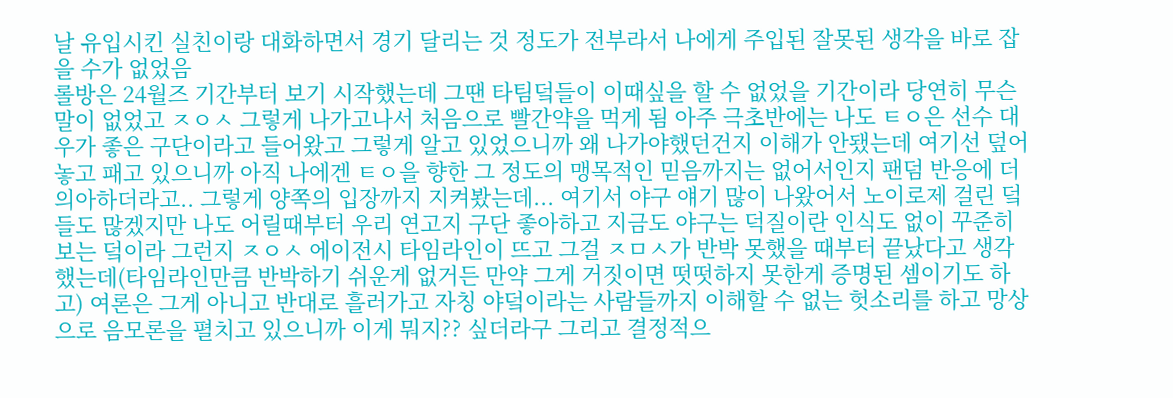날 유입시킨 실친이랑 대화하면서 경기 달리는 것 정도가 전부라서 나에게 주입된 잘못된 생각을 바로 잡을 수가 없었음
롤방은 24월즈 기간부터 보기 시작했는데 그땐 타팀덬들이 이때싶을 할 수 없었을 기간이라 당연히 무슨 말이 없었고 ㅈㅇㅅ 그렇게 나가고나서 처음으로 빨간약을 먹게 됨 아주 극초반에는 나도 ㅌㅇ은 선수 대우가 좋은 구단이라고 들어왔고 그렇게 알고 있었으니까 왜 나가야했던건지 이해가 안됐는데 여기선 덮어놓고 패고 있으니까 아직 나에겐 ㅌㅇ을 향한 그 정도의 맹목적인 믿음까지는 없어서인지 팬덤 반응에 더 의아하더라고.. 그렇게 양쪽의 입장까지 지켜봤는데... 여기서 야구 얘기 많이 나왔어서 노이로제 걸린 덬들도 많겠지만 나도 어릴때부터 우리 연고지 구단 좋아하고 지금도 야구는 덕질이란 인식도 없이 꾸준히 보는 덬이라 그런지 ㅈㅇㅅ 에이전시 타임라인이 뜨고 그걸 ㅈㅁㅅ가 반박 못했을 때부터 끝났다고 생각했는데(타임라인만큼 반박하기 쉬운게 없거든 만약 그게 거짓이면 떳떳하지 못한게 증명된 셈이기도 하고) 여론은 그게 아니고 반대로 흘러가고 자칭 야덬이라는 사람들까지 이해할 수 없는 헛소리를 하고 망상으로 음모론을 펼치고 있으니까 이게 뭐지?? 싶더라구 그리고 결정적으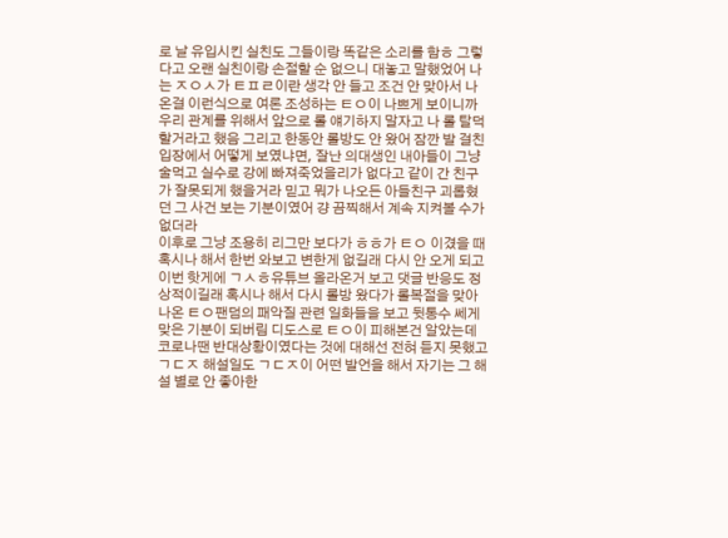로 날 유입시킨 실친도 그들이랑 똑같은 소리를 함ㅎ 그렇다고 오랜 실친이랑 손절할 순 없으니 대놓고 말했었어 나는 ㅈㅇㅅ가 ㅌㅍㄹ이란 생각 안 들고 조건 안 맞아서 나온걸 이런식으로 여론 조성하는 ㅌㅇ이 나쁘게 보이니까 우리 관계를 위해서 앞으로 롤 얘기하지 말자고 나 롤 탈덕할거라고 했음 그리고 한동안 롤방도 안 왔어 잠깐 발 걸친 입장에서 어떻게 보였냐면, 잘난 의대생인 내아들이 그냥 술먹고 실수로 강에 빠져죽었을리가 없다고 같이 간 친구가 잘못되게 했을거라 믿고 뭐가 나오든 아들친구 괴롭혔던 그 사건 보는 기분이였어 걍 끔찍해서 계속 지켜볼 수가 없더라
이후로 그냥 조용히 리그만 보다가 ㅎㅎ가 ㅌㅇ 이겼을 때 혹시나 해서 한번 와보고 변한게 없길래 다시 안 오게 되고 이번 핫게에 ㄱㅅㅎ유튜브 올라온거 보고 댓글 반응도 정상적이길래 혹시나 해서 다시 롤방 왔다가 롤복절을 맞아 나온 ㅌㅇ팬덤의 패악질 관련 일화들을 보고 뒷통수 쎄게맞은 기분이 되버림 디도스로 ㅌㅇ이 피해본건 알았는데 코로나땐 반대상황이였다는 것에 대해선 전혀 듣지 못했고 ㄱㄷㅈ 해설일도 ㄱㄷㅈ이 어떤 발언을 해서 자기는 그 해설 별로 안 좋아한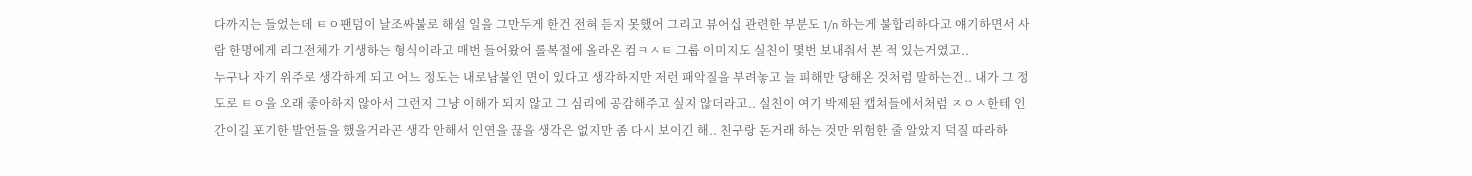다까지는 들었는데 ㅌㅇ팬덤이 날조싸불로 해설 일을 그만두게 한건 전혀 듣지 못했어 그리고 뷰어십 관련한 부분도 1/n 하는게 불합리하다고 얘기하면서 사람 한명에게 리그전체가 기생하는 형식이라고 매번 들어왔어 롤복절에 올라온 컴ㅋㅅㅌ 그룹 이미지도 실친이 몇번 보내줘서 본 적 있는거였고..
누구나 자기 위주로 생각하게 되고 어느 정도는 내로남불인 면이 있다고 생각하지만 저런 패악질을 부려놓고 늘 피해만 당해온 것처럼 말하는건.. 내가 그 정도로 ㅌㅇ을 오래 좋아하지 않아서 그런지 그냥 이해가 되지 않고 그 심리에 공감해주고 싶지 않더라고.. 실친이 여기 박제된 캡쳐들에서처럼 ㅈㅇㅅ한테 인간이길 포기한 발언들을 했을거라곤 생각 안해서 인연을 끊을 생각은 없지만 좀 다시 보이긴 해.. 친구랑 돈거래 하는 것만 위험한 줄 알았지 덕질 따라하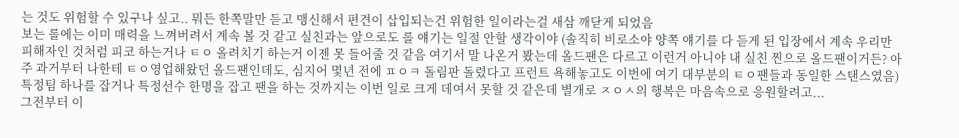는 것도 위험할 수 있구나 싶고.. 뭐든 한쪽말만 듣고 맹신해서 편견이 삽입되는건 위험한 일이라는걸 새삼 깨닫게 되었음
보는 롤에는 이미 매력을 느껴버려서 계속 볼 것 같고 실친과는 앞으로도 롤 얘기는 일절 안할 생각이야 (솔직히 비로소야 양쪽 얘기를 다 듣게 된 입장에서 계속 우리만 피해자인 것처럼 피코 하는거나 ㅌㅇ 올려치기 하는거 이젠 못 들어줄 것 같음 여기서 말 나온거 봤는데 올드팬은 다르고 이런거 아니야 내 실친 찐으로 올드팬이거든? 아주 과거부터 나한테 ㅌㅇ영업해왔던 올드팬인데도, 심지어 몇년 전에 ㅍㅇㅋ 돌림판 돌렸다고 프런트 욕해놓고도 이번에 여기 대부분의 ㅌㅇ팬들과 동일한 스탠스였음) 특정팀 하나를 잡거나 특정선수 한명을 잡고 팬을 하는 것까지는 이번 일로 크게 데여서 못할 것 같은데 별개로 ㅈㅇㅅ의 행복은 마음속으로 응원할려고...
그전부터 이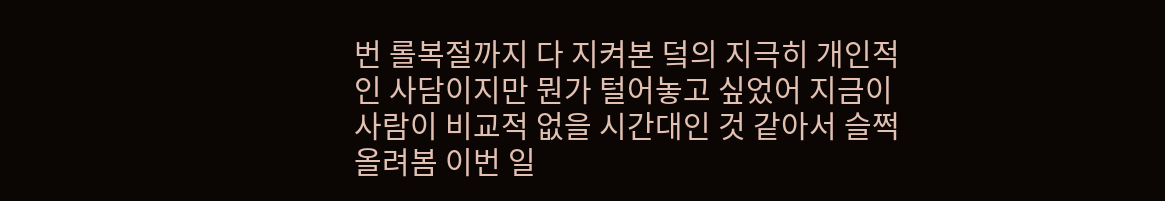번 롤복절까지 다 지켜본 덬의 지극히 개인적인 사담이지만 뭔가 털어놓고 싶었어 지금이 사람이 비교적 없을 시간대인 것 같아서 슬쩍 올려봄 이번 일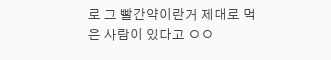로 그 빨간약이란거 제대로 먹은 사람이 있다고 ㅇㅇ